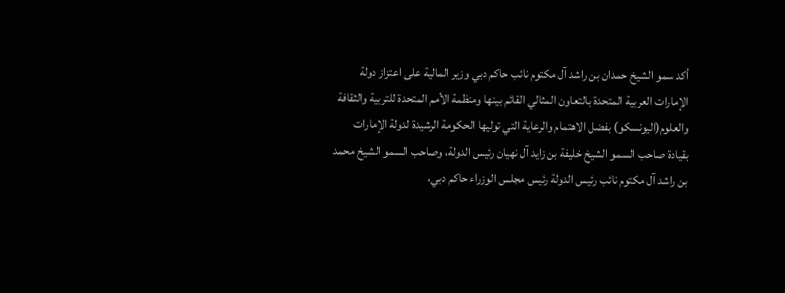أكد سمو الشيخ حمدان بن راشد آل مكتوم نائب حاكم دبي وزير المالية على اعتزاز دولة الإمارات العربية المتحدة بالتعاون المثالي القائم بينها ومنظمة الأمم المتحدة للتربية والثقافة والعلوم(اليونسكو) بفضل الاهتمام والرعاية التي توليها الحكومة الرشيدة لدولة الإمارات بقيادة صاحب السمو الشيخ خليفة بن زايد آل نهيان رئيس الدولة، وصاحب السمو الشيخ محمد بن راشد آل مكتوم نائب رئيس الدولة رئيس مجلس الوزراء حاكم دبي،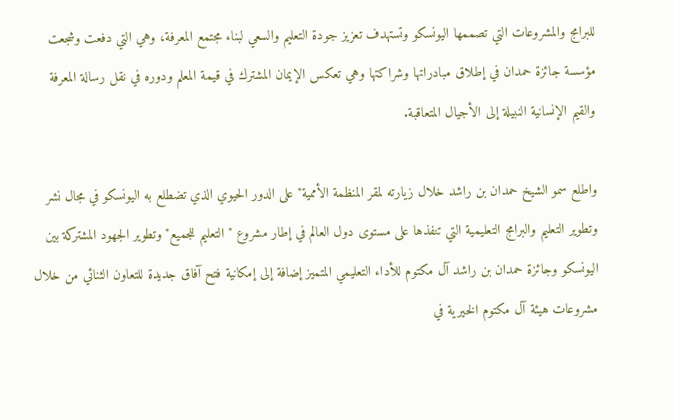للبرامج والمشروعات التي تصممها اليونسكو وتستهدف تعزيز جودة التعليم والسعي لبناء مجتمع المعرفة، وهي التي دفعت وشجعت مؤسسة جائزة حمدان في إطلاق مبادراتها وشراكتها وهي تعكس الإيمان المشترك في قيمة المعلم ودوره في نقل رسالة المعرفة والقيم الإنسانية النبيلة إلى الأجيال المتعاقبة.

واطلع سمو الشيخ حمدان بن راشد خلال زيارته لمقر المنظمة الأممية" على الدور الحيوي الذي تضطلع به اليونسكو في مجال نشر وتطوير التعليم والبرامج التعليمية التي تنفذها على مستوى دول العالم في إطار مشروع "التعليم للجميع" وتطوير الجهود المشتركة بين اليونسكو وجائزة حمدان بن راشد آل مكتوم للأداء التعليمي المتميز إضافة إلى إمكانية فتح آفاق جديدة للتعاون الثنائي من خلال مشروعات هيئة آل مكتوم الخيرية في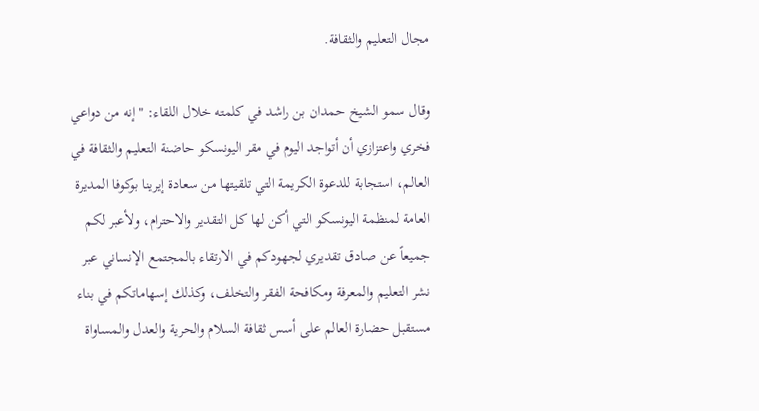مجال التعليم والثقافة.

وقال سمو الشيخ حمدان بن راشد في كلمته خلال اللقاء: "إنه من دواعي فخري واعتزازي أن أتواجد اليوم في مقر اليونسكو حاضنة التعليم والثقافة في العالم، استجابة للدعوة الكريمة التي تلقيتها من سعادة إيرينا بوكوفا المديرة العامة لمنظمة اليونسكو التي أكن لها كل التقدير والاحترام، ولأعبر لكم جميعاً عن صادق تقديري لجهودكم في الارتقاء بالمجتمع الإنساني عبر نشر التعليم والمعرفة ومكافحة الفقر والتخلف، وكذلك إسهاماتكم في بناء مستقبل حضارة العالم على أسس ثقافة السلام والحرية والعدل والمساواة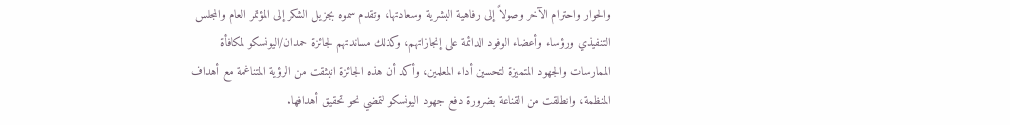والحوار واحترام الآخر وصولاً إلى رفاهية البشرية وسعادتها، وتقدم سموه بجزيل الشكر إلى المؤتمر العام والمجلس التنفيذي ورؤساء وأعضاء الوفود الدائمة على إنجازاتهم، وكذلك مساندتهم لجائزة حمدان/اليونسكو لمكافأة الممارسات والجهود المتميزة لتحسين أداء المعلمين، وأكد أن هذه الجائزة انبثقت من الرؤية المتناغمة مع أهداف المنظمة، وانطلقت من القناعة بضرورة دفع جهود اليونسكو لتمضي نحو تحقيق أهدافها.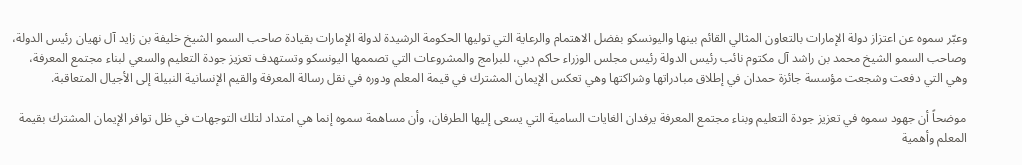وعبّر سموه عن اعتزاز دولة الإمارات بالتعاون المثالي القائم بينها واليونسكو بفضل الاهتمام والرعاية التي توليها الحكومة الرشيدة لدولة الإمارات بقيادة صاحب السمو الشيخ خليفة بن زايد آل نهيان رئيس الدولة، وصاحب السمو الشيخ محمد بن راشد آل مكتوم نائب رئيس الدولة رئيس مجلس الوزراء حاكم دبي، للبرامج والمشروعات التي تصممها اليونسكو وتستهدف تعزيز جودة التعليم والسعي لبناء مجتمع المعرفة، وهي التي دفعت وشجعت مؤسسة جائزة حمدان في إطلاق مبادراتها وشراكتها وهي تعكس الإيمان المشترك في قيمة المعلم ودوره في نقل رسالة المعرفة والقيم الإنسانية النبيلة إلى الأجيال المتعاقبة.

موضحاً أن جهود سموه في تعزيز جودة التعليم وبناء مجتمع المعرفة يرفدان الغايات السامية التي يسعى إليها الطرفان، وأن مساهمة سموه إنما هي امتداد لتلك التوجهات في ظل توافر الإيمان المشترك بقيمة المعلم وأهمية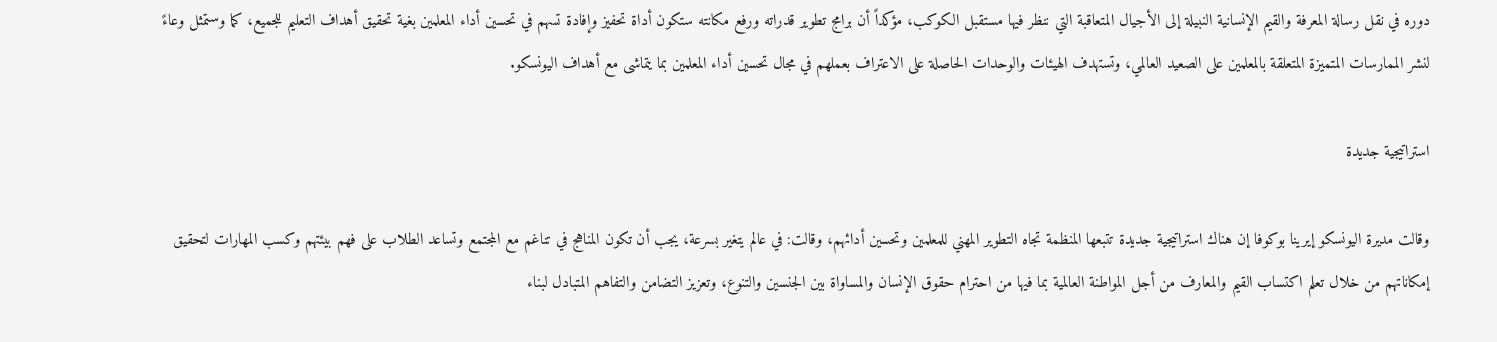دوره في نقل رسالة المعرفة والقيم الإنسانية النبيلة إلى الأجيال المتعاقبة التي ننظر فيها مستقبل الكوكب، مؤكداً أن برامج تطوير قدراته ورفع مكانته ستكون أداة تحفيز وإفادة تسهم في تحسين أداء المعلمين بغية تحقيق أهداف التعليم للجميع، كما وستمثل وعاءً لنشر الممارسات المتميزة المتعلقة بالمعلمين على الصعيد العالمي، وتستهدف الهيئات والوحدات الحاصلة على الاعتراف بعملهم في مجال تحسين أداء المعلمين بما يتماشى مع أهداف اليونسكو.

استراتيجية جديدة

وقالت مديرة اليونسكو إيرينا بوكوفا إن هناك استراتيجية جديدة تتبعها المنظمة تجاه التطوير المهني للمعلمين وتحسين أدائهم، وقالت: في عالم يتغير بسرعة، يجب أن تكون المناهج في تناغم مع المجتمع وتساعد الطلاب على فهم بيئتهم وكسب المهارات لتحقيق إمكاناتهم من خلال تعلم اكتساب القيم والمعارف من أجل المواطنة العالمية بما فيها من احترام حقوق الإنسان والمساواة بين الجنسين والتنوع، وتعزيز التضامن والتفاهم المتبادل لبناء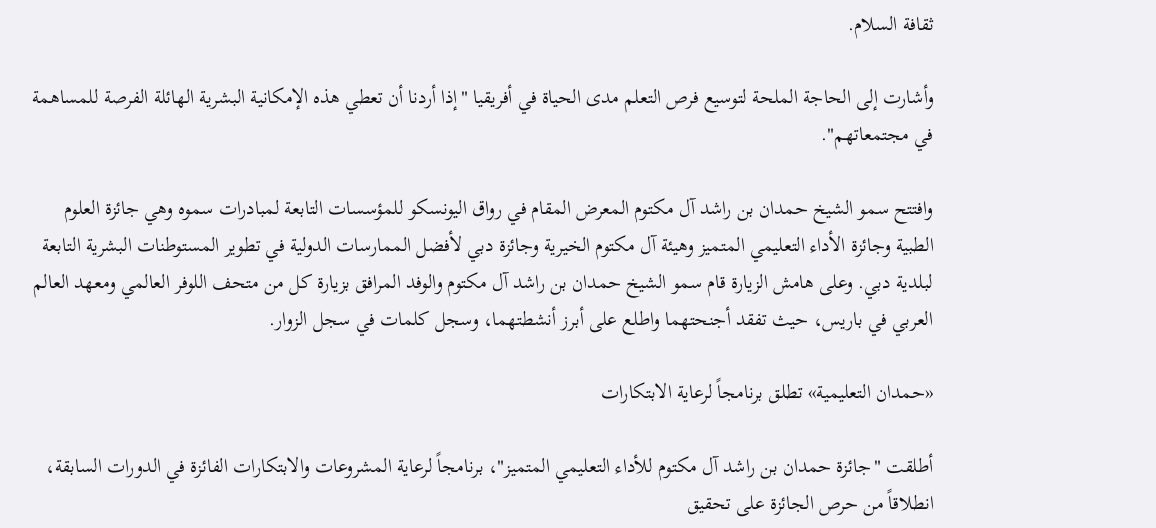ثقافة السلام.

وأشارت إلى الحاجة الملحة لتوسيع فرص التعلم مدى الحياة في أفريقيا "إذا أردنا أن تعطي هذه الإمكانية البشرية الهائلة الفرصة للمساهمة في مجتمعاتهم".

وافتتح سمو الشيخ حمدان بن راشد آل مكتوم المعرض المقام في رواق اليونسكو للمؤسسات التابعة لمبادرات سموه وهي جائزة العلوم الطبية وجائزة الأداء التعليمي المتميز وهيئة آل مكتوم الخيرية وجائزة دبي لأفضل الممارسات الدولية في تطوير المستوطنات البشرية التابعة لبلدية دبي. وعلى هامش الزيارة قام سمو الشيخ حمدان بن راشد آل مكتوم والوفد المرافق بزيارة كل من متحف اللوفر العالمي ومعهد العالم العربي في باريس، حيث تفقد أجنحتهما واطلع على أبرز أنشطتهما، وسجل كلمات في سجل الزوار.

«حمدان التعليمية» تطلق برنامجاً لرعاية الابتكارات

أطلقت "جائزة حمدان بن راشد آل مكتوم للأداء التعليمي المتميز"، برنامجاً لرعاية المشروعات والابتكارات الفائزة في الدورات السابقة، انطلاقاً من حرص الجائزة على تحقيق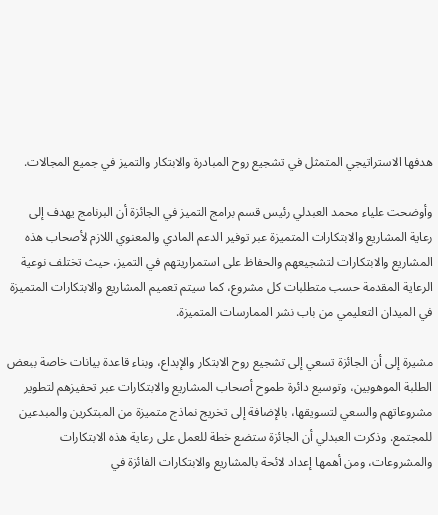هدفها الاستراتيجي المتمثل في تشجيع روح المبادرة والابتكار والتميز في جميع المجالات.

وأوضحت علياء محمد العبدلي رئيس قسم برامج التميز في الجائزة أن البرنامج يهدف إلى رعاية المشاريع والابتكارات المتميزة عبر توفير الدعم المادي والمعنوي اللازم لأصحاب هذه المشاريع والابتكارات لتشجيعهم والحفاظ على استمراريتهم في التميز، حيث تختلف نوعية الرعاية المقدمة حسب متطلبات كل مشروع، كما سيتم تعميم المشاريع والابتكارات المتميزة في الميدان التعليمي من باب نشر الممارسات المتميزة.

مشيرة إلى أن الجائزة تسعي إلى تشجيع روح الابتكار والإبداع، وبناء قاعدة بيانات خاصة ببعض الطلبة الموهوبين، وتوسيع دائرة طموح أصحاب المشاريع والابتكارات عبر تحفيزهم لتطوير مشروعاتهم والسعي لتسويقها، بالإضافة إلى تخريج نماذج متميزة من المبتكرين والمبدعين للمجتمع. وذكرت العبدلي أن الجائزة ستضع خطة للعمل على رعاية هذه الابتكارات والمشروعات، ومن أهمها إعداد لائحة بالمشاريع والابتكارات الفائزة في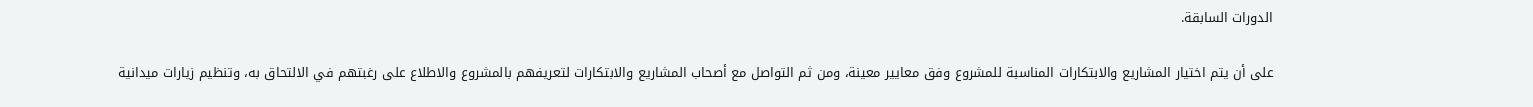الدورات السابقة.

على أن يتم اختيار المشاريع والابتكارات المناسبة للمشروع وفق معايير معينة، ومن ثم التواصل مع أصحاب المشاريع والابتكارات لتعريفهم بالمشروع والاطلاع على رغبتهم في الالتحاق به، وتنظيم زيارات ميدانية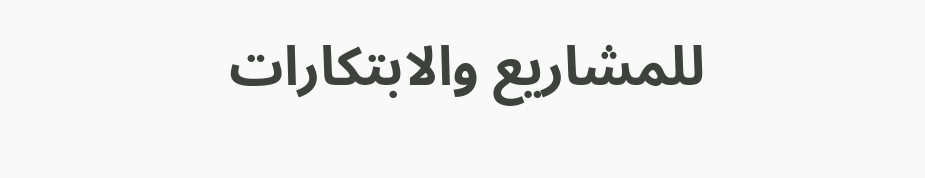للمشاريع والابتكارات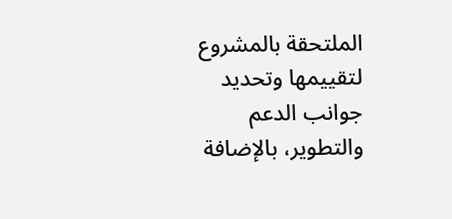الملتحقة بالمشروع لتقييمها وتحديد جوانب الدعم والتطوير، بالإضافة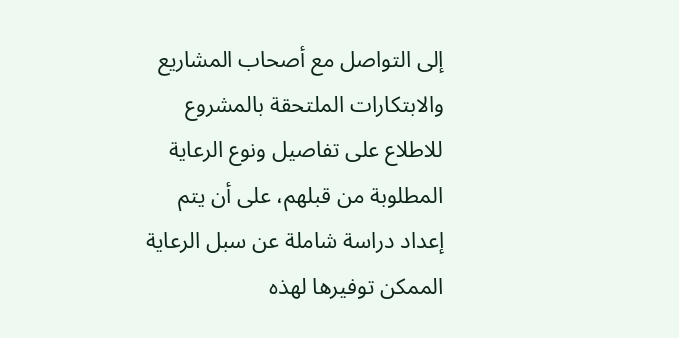إلى التواصل مع أصحاب المشاريع والابتكارات الملتحقة بالمشروع للاطلاع على تفاصيل ونوع الرعاية المطلوبة من قبلهم، على أن يتم إعداد دراسة شاملة عن سبل الرعاية الممكن توفيرها لهذه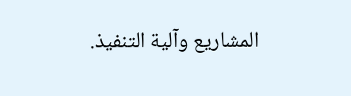المشاريع وآلية التنفيذ.